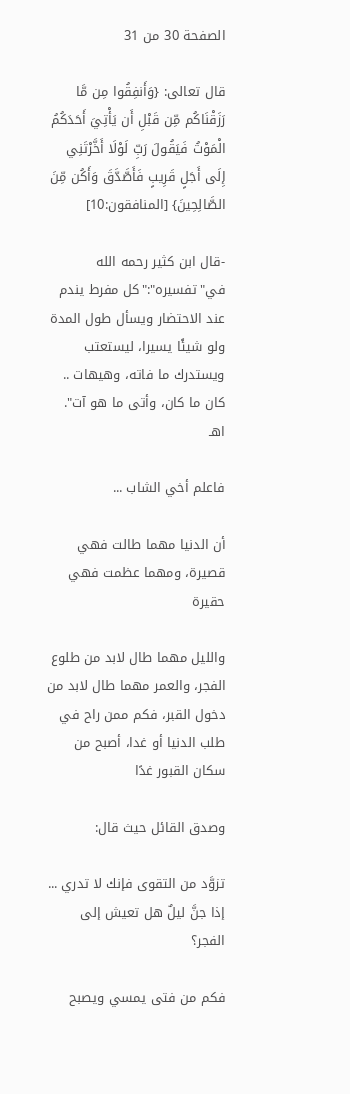الصفحة 30 من 31

قال تعالى: {وَأَنفِقُوا مِن مَّا رَزَقْنَاكُم مِّن قَبْلِ أَن يَأْتِيَ أَحَدَكُمُ الْمَوْتُ فَيَقُولَ رَبِّ لَوْلَا أَخَّرْتَنِي إِلَى أَجَلٍ قَرِيبٍ فَأَصَّدَّقَ وَأَكُن مِّنَ الصَّالِحِينَ} [المنافقون:10]

-قال ابن كثير رحمه الله في"تفسيره":"كل مفرط يندم عند الاحتضار ويسأل طول المدة ولو شيئًا يسيرا، ليستعتب ويستدرك ما فاته، وهيهات .. كان ما كان، وأتى ما هو آت". اهـ

فاعلم أخي الشاب ...

أن الدنيا مهما طالت فهي قصيرة، ومهما عظمت فهي حقيرة

والليل مهما طال لابد من طلوع الفجر، والعمر مهما طال لابد من دخول القبر، فكم ممن راح في طلب الدنيا أو غدا، أصبح من سكان القبور غدًا

وصدق القائل حيث قال:

تزوَّد من التقوى فإنك لا تدري ... إذا جنَّ ليلٌ هل تعيش إلى الفجر؟

فكم من فتى يمسي ويصبح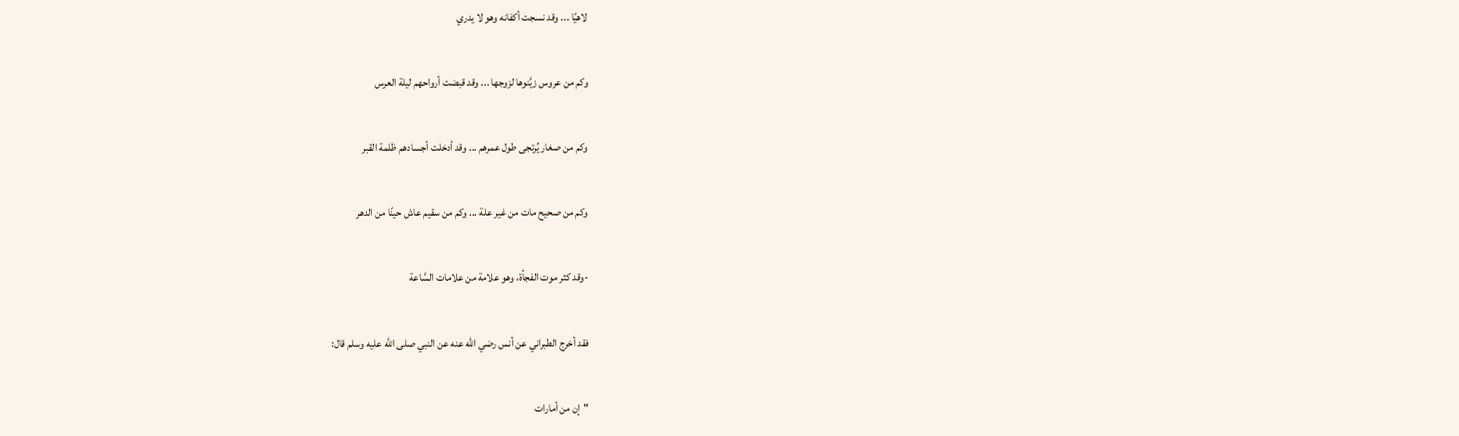لاهيًا ... وقد نسجت أكفانه وهو لا يدري

وكم من عروس زيَّنوها لزوجها ... وقد قبضت أرواحهم ليلة العرس

وكم من صغار يُرتجى طول عمرهم ... وقد أدخلت أجسادهم ظلمة القبر

وكم من صحيح مات من غير علة ... وكم من سقيم عاش حينًا من الدهر

-وقد كثر موت الفجأة، وهو علامة من علامات السَّاعة

فقد أخرج الطبراني عن أنس رضي الله عنه عن النبي صلى الله عليه وسلم قال:

"إن من أمارات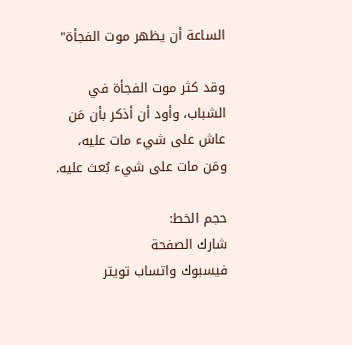الساعة أن يظهر موت الفجأة"

وقد كثر موت الفجأة في الشباب، وأود أن أذكر بأن مَن عاش على شيء مات عليه، ومَن مات على شيء بُعث عليه.

حجم الخط:
شارك الصفحة
فيسبوك واتساب تويتر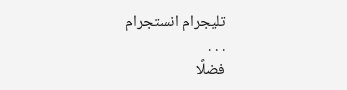تليجرام انستجرام
. . .
فضلًا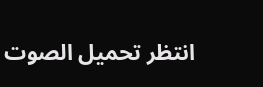انتظر تحميل الصوت